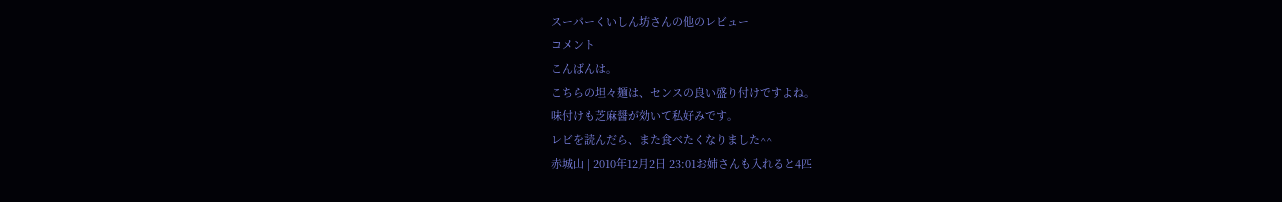スーパーくいしん坊さんの他のレビュー
コメント
こんばんは。
こちらの坦々麺は、センスの良い盛り付けですよね。
味付けも芝麻醤が効いて私好みです。
レビを読んだら、また食べたくなりました^^
赤城山 | 2010年12月2日 23:01お姉さんも入れると4匹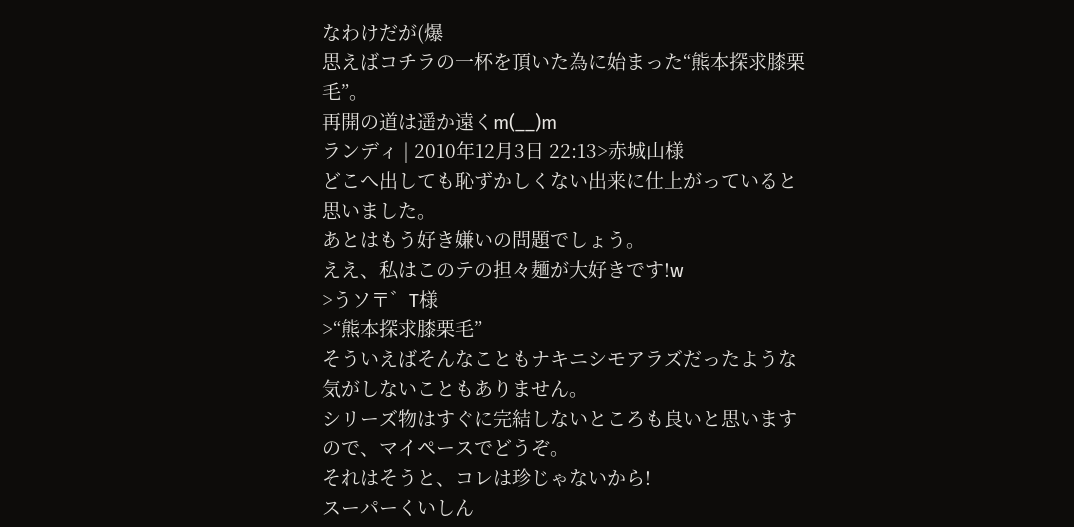なわけだが(爆
思えばコチラの一杯を頂いた為に始まった“熊本探求膝栗毛”。
再開の道は遥か遠くm(__)m
ランディ | 2010年12月3日 22:13>赤城山様
どこへ出しても恥ずかしくない出来に仕上がっていると思いました。
あとはもう好き嫌いの問題でしょう。
ええ、私はこのテの担々麺が大好きです!w
>うソ〒゛T様
>“熊本探求膝栗毛”
そういえばそんなこともナキニシモアラズだったような気がしないこともありません。
シリーズ物はすぐに完結しないところも良いと思いますので、マイペースでどうぞ。
それはそうと、コレは珍じゃないから!
スーパーくいしん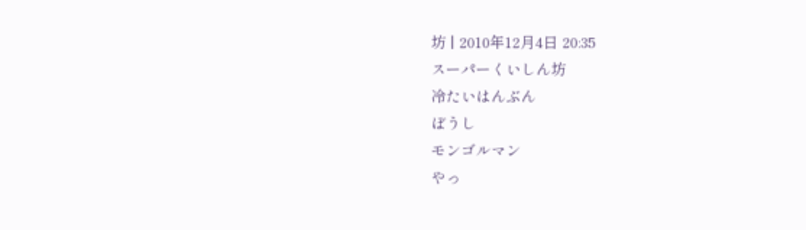坊 | 2010年12月4日 20:35
スーパーくいしん坊
冷たいはんぶん
ぼうし
モンゴルマン
やっ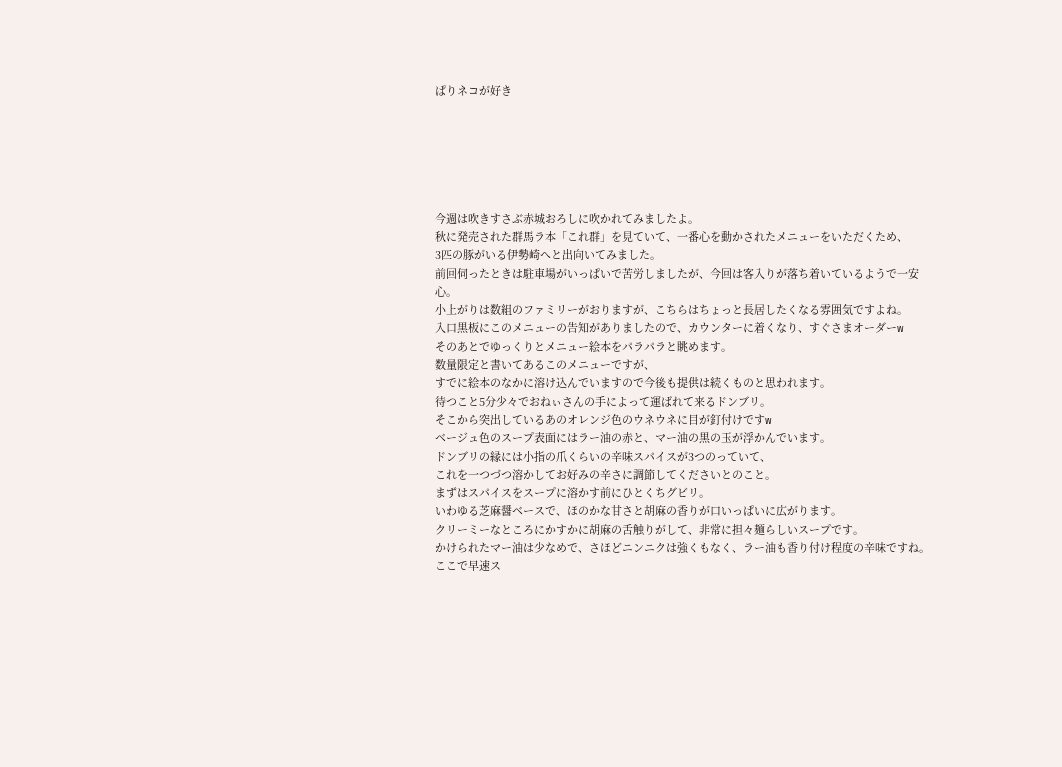ぱりネコが好き






今週は吹きすさぶ赤城おろしに吹かれてみましたよ。
秋に発売された群馬ラ本「これ群」を見ていて、一番心を動かされたメニューをいただくため、
3匹の豚がいる伊勢崎へと出向いてみました。
前回伺ったときは駐車場がいっぱいで苦労しましたが、今回は客入りが落ち着いているようで一安心。
小上がりは数組のファミリーがおりますが、こちらはちょっと長居したくなる雰囲気ですよね。
入口黒板にこのメニューの告知がありましたので、カウンターに着くなり、すぐさまオーダーw
そのあとでゆっくりとメニュー絵本をパラパラと眺めます。
数量限定と書いてあるこのメニューですが、
すでに絵本のなかに溶け込んでいますので今後も提供は続くものと思われます。
待つこと5分少々でおねぃさんの手によって運ばれて来るドンブリ。
そこから突出しているあのオレンジ色のウネウネに目が釘付けですw
ベージュ色のスープ表面にはラー油の赤と、マー油の黒の玉が浮かんでいます。
ドンブリの縁には小指の爪くらいの辛味スパイスが3つのっていて、
これを一つづつ溶かしてお好みの辛さに調節してくださいとのこと。
まずはスパイスをスープに溶かす前にひとくちグビリ。
いわゆる芝麻醤ベースで、ほのかな甘さと胡麻の香りが口いっぱいに広がります。
クリーミーなところにかすかに胡麻の舌触りがして、非常に担々麺らしいスープです。
かけられたマー油は少なめで、さほどニンニクは強くもなく、ラー油も香り付け程度の辛味ですね。
ここで早速ス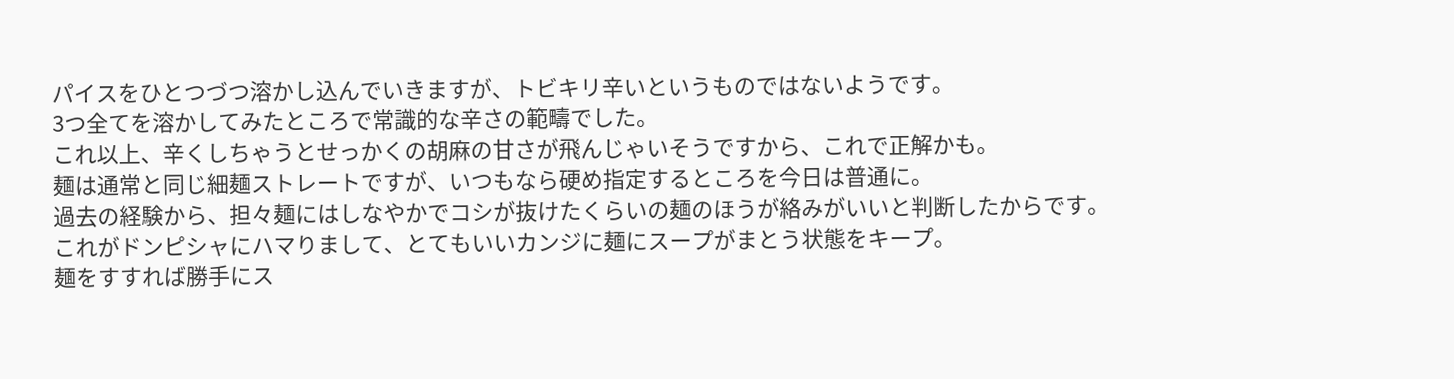パイスをひとつづつ溶かし込んでいきますが、トビキリ辛いというものではないようです。
3つ全てを溶かしてみたところで常識的な辛さの範疇でした。
これ以上、辛くしちゃうとせっかくの胡麻の甘さが飛んじゃいそうですから、これで正解かも。
麺は通常と同じ細麺ストレートですが、いつもなら硬め指定するところを今日は普通に。
過去の経験から、担々麺にはしなやかでコシが抜けたくらいの麺のほうが絡みがいいと判断したからです。
これがドンピシャにハマりまして、とてもいいカンジに麺にスープがまとう状態をキープ。
麺をすすれば勝手にス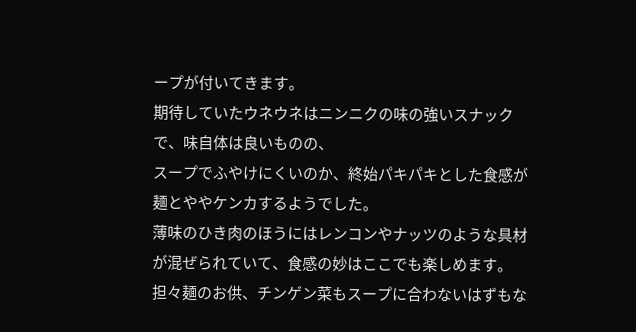ープが付いてきます。
期待していたウネウネはニンニクの味の強いスナックで、味自体は良いものの、
スープでふやけにくいのか、終始パキパキとした食感が麺とややケンカするようでした。
薄味のひき肉のほうにはレンコンやナッツのような具材が混ぜられていて、食感の妙はここでも楽しめます。
担々麺のお供、チンゲン菜もスープに合わないはずもな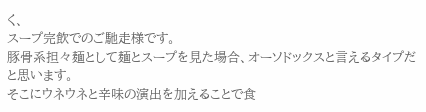く、
スープ完飲でのご馳走様です。
豚骨系担々麺として麺とスープを見た場合、オーソドックスと言えるタイプだと思います。
そこにウネウネと辛味の演出を加えることで食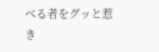べる者をグッと惹き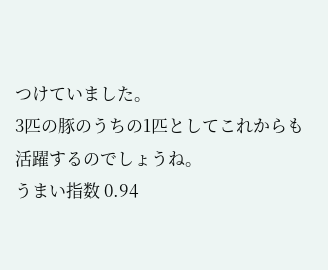つけていました。
3匹の豚のうちの1匹としてこれからも活躍するのでしょうね。
うまい指数 0.94